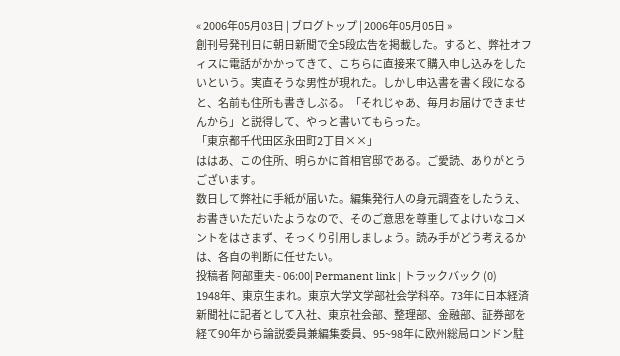« 2006年05月03日 | ブログトップ | 2006年05月05日 »
創刊号発刊日に朝日新聞で全5段広告を掲載した。すると、弊社オフィスに電話がかかってきて、こちらに直接来て購入申し込みをしたいという。実直そうな男性が現れた。しかし申込書を書く段になると、名前も住所も書きしぶる。「それじゃあ、毎月お届けできませんから」と説得して、やっと書いてもらった。
「東京都千代田区永田町2丁目××」
ははあ、この住所、明らかに首相官邸である。ご愛読、ありがとうございます。
数日して弊社に手紙が届いた。編集発行人の身元調査をしたうえ、お書きいただいたようなので、そのご意思を尊重してよけいなコメントをはさまず、そっくり引用しましょう。読み手がどう考えるかは、各自の判断に任せたい。
投稿者 阿部重夫 - 06:00| Permanent link | トラックバック (0)
1948年、東京生まれ。東京大学文学部社会学科卒。73年に日本経済新聞社に記者として入社、東京社会部、整理部、金融部、証券部を経て90年から論説委員兼編集委員、95~98年に欧州総局ロンドン駐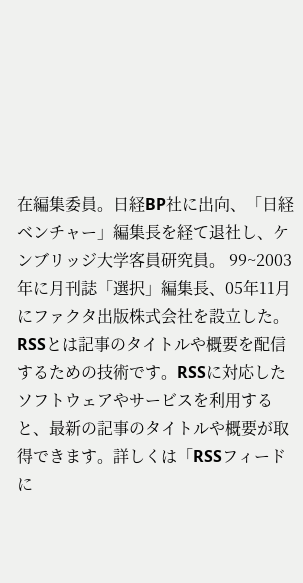在編集委員。日経BP社に出向、「日経ベンチャー」編集長を経て退社し、ケンブリッジ大学客員研究員。 99~2003年に月刊誌「選択」編集長、05年11月にファクタ出版株式会社を設立した。
RSSとは記事のタイトルや概要を配信するための技術です。RSSに対応したソフトウェアやサービスを利用すると、最新の記事のタイトルや概要が取得できます。詳しくは「RSSフィードに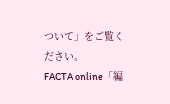ついて」をご覧ください。
FACTA online「編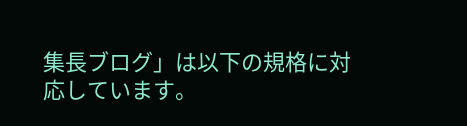集長ブログ」は以下の規格に対応しています。